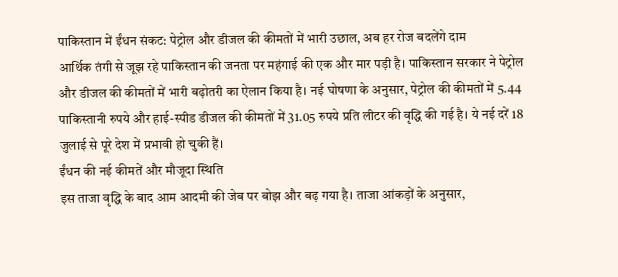पाकिस्तान में ईंधन संकट: पेट्रोल और डीजल की कीमतों में भारी उछाल, अब हर रोज बदलेंगे दाम
आर्थिक तंगी से जूझ रहे पाकिस्तान की जनता पर महंगाई की एक और मार पड़ी है। पाकिस्तान सरकार ने पेट्रोल और डीजल की कीमतों में भारी बढ़ोतरी का ऐलान किया है। नई घोषणा के अनुसार, पेट्रोल की कीमतों में 5.44 पाकिस्तानी रुपये और हाई-स्पीड डीजल की कीमतों में 31.05 रुपये प्रति लीटर की वृद्धि की गई है। ये नई दरें 18 जुलाई से पूरे देश में प्रभावी हो चुकी हैं।
ईंधन की नई कीमतें और मौजूदा स्थिति
इस ताजा वृद्धि के बाद आम आदमी की जेब पर बोझ और बढ़ गया है। ताजा आंकड़ों के अनुसार,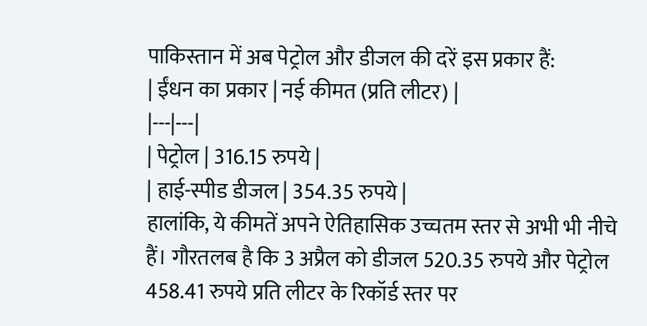पाकिस्तान में अब पेट्रोल और डीजल की दरें इस प्रकार हैं:
| ईंधन का प्रकार | नई कीमत (प्रति लीटर) |
|---|---|
| पेट्रोल | 316.15 रुपये |
| हाई-स्पीड डीजल | 354.35 रुपये |
हालांकि, ये कीमतें अपने ऐतिहासिक उच्चतम स्तर से अभी भी नीचे हैं। गौरतलब है कि 3 अप्रैल को डीजल 520.35 रुपये और पेट्रोल 458.41 रुपये प्रति लीटर के रिकॉर्ड स्तर पर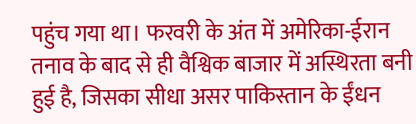पहुंच गया था। फरवरी के अंत में अमेरिका-ईरान तनाव के बाद से ही वैश्विक बाजार में अस्थिरता बनी हुई है, जिसका सीधा असर पाकिस्तान के ईंधन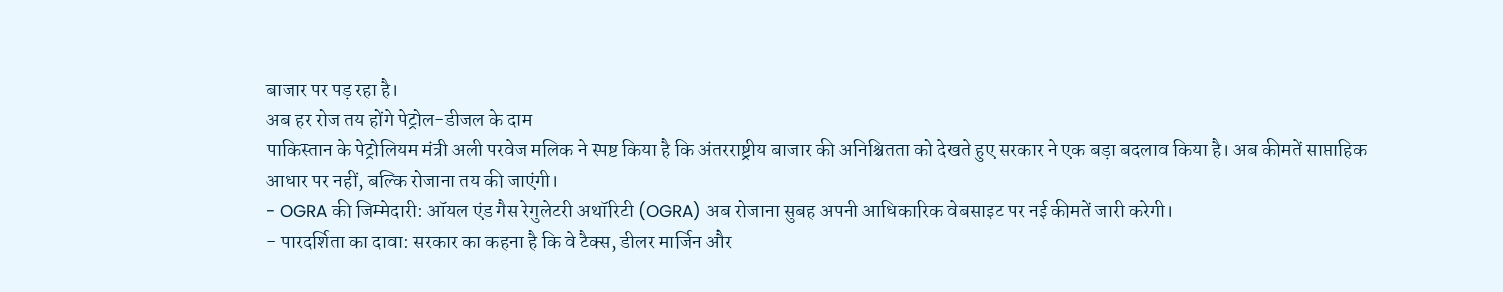बाजार पर पड़ रहा है।
अब हर रोज तय होंगे पेट्रोल-डीजल के दाम
पाकिस्तान के पेट्रोलियम मंत्री अली परवेज मलिक ने स्पष्ट किया है कि अंतरराष्ट्रीय बाजार की अनिश्चितता को देखते हुए सरकार ने एक बड़ा बदलाव किया है। अब कीमतें साप्ताहिक आधार पर नहीं, बल्कि रोजाना तय की जाएंगी।
- OGRA की जिम्मेदारी: ऑयल एंड गैस रेगुलेटरी अथॉरिटी (OGRA) अब रोजाना सुबह अपनी आधिकारिक वेबसाइट पर नई कीमतें जारी करेगी।
- पारदर्शिता का दावा: सरकार का कहना है कि वे टैक्स, डीलर मार्जिन और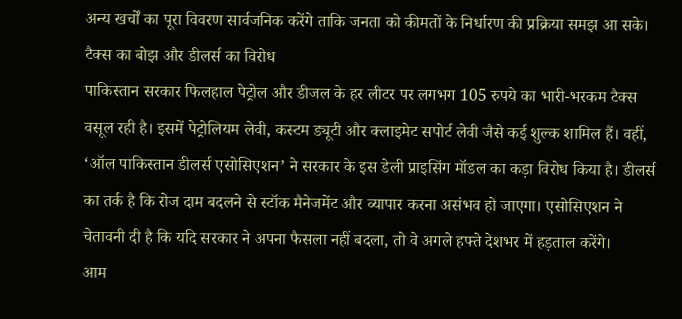अन्य खर्चों का पूरा विवरण सार्वजनिक करेंगे ताकि जनता को कीमतों के निर्धारण की प्रक्रिया समझ आ सके।
टैक्स का बोझ और डीलर्स का विरोध
पाकिस्तान सरकार फिलहाल पेट्रोल और डीजल के हर लीटर पर लगभग 105 रुपये का भारी-भरकम टैक्स वसूल रही है। इसमें पेट्रोलियम लेवी, कस्टम ड्यूटी और क्लाइमेट सपोर्ट लेवी जैसे कई शुल्क शामिल हैं। वहीं, ‘ऑल पाकिस्तान डीलर्स एसोसिएशन’ ने सरकार के इस डेली प्राइसिंग मॉडल का कड़ा विरोध किया है। डीलर्स का तर्क है कि रोज दाम बदलने से स्टॉक मैनेजमेंट और व्यापार करना असंभव हो जाएगा। एसोसिएशन ने चेतावनी दी है कि यदि सरकार ने अपना फैसला नहीं बदला, तो वे अगले हफ्ते देशभर में हड़ताल करेंगे।
आम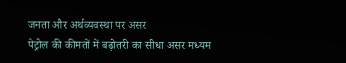जनता और अर्थव्यवस्था पर असर
पेट्रोल की कीमतों में बढ़ोतरी का सीधा असर मध्यम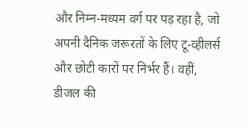और निम्न-मध्यम वर्ग पर पड़ रहा है, जो अपनी दैनिक जरूरतों के लिए टू-व्हीलर्स और छोटी कारों पर निर्भर हैं। वहीं, डीजल की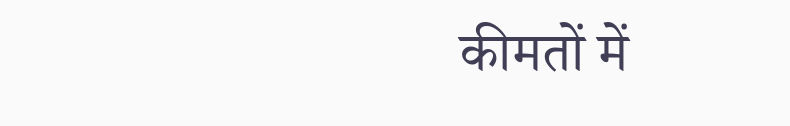कीमतों में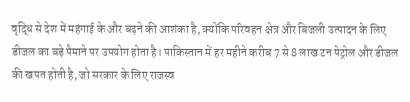वृद्धि से देश में महंगाई के और बढ़ने की आशंका है, क्योंकि परिवहन क्षेत्र और बिजली उत्पादन के लिए डीजल का बड़े पैमाने पर उपयोग होता है। पाकिस्तान में हर महीने करीब 7 से 8 लाख टन पेट्रोल और डीजल की खपत होती है, जो सरकार के लिए राजस्व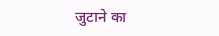जुटाने का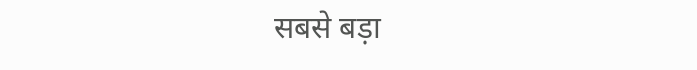सबसे बड़ा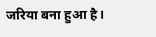जरिया बना हुआ है।